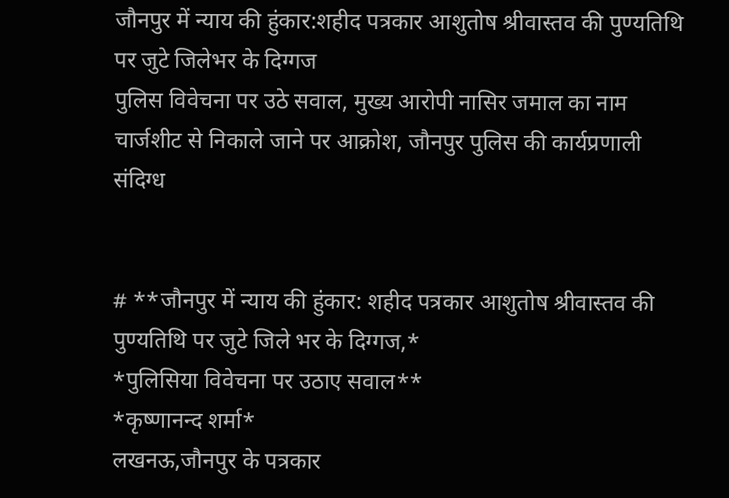जौनपुर में न्याय की हुंकार:शहीद पत्रकार आशुतोष श्रीवास्तव की पुण्यतिथि पर जुटे जिलेभर के दिग्गज
पुलिस विवेचना पर उठे सवाल, मुख्य आरोपी नासिर जमाल का नाम चार्जशीट से निकाले जाने पर आक्रोश, जौनपुर पुलिस की कार्यप्रणाली संदिग्ध


# **जौनपुर में न्याय की हुंकार: शहीद पत्रकार आशुतोष श्रीवास्तव की पुण्यतिथि पर जुटे जिले भर के दिग्गज,*
*पुलिसिया विवेचना पर उठाए सवाल**
*कृष्णानन्द शर्मा*
लखनऊ,जौनपुर के पत्रकार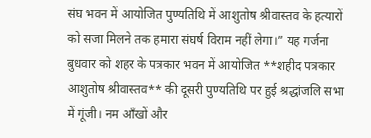संघ भवन में आयोजित पुण्यतिथि में आशुतोष श्रीवास्तव के हत्यारों को सजा मिलने तक हमारा संघर्ष विराम नहीं लेगा।” यह गर्जना बुधवार को शहर के पत्रकार भवन में आयोजित **शहीद पत्रकार आशुतोष श्रीवास्तव** की दूसरी पुण्यतिथि पर हुई श्रद्धांजलि सभा में गूंजी। नम आँखों और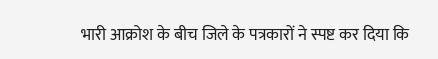भारी आक्रोश के बीच जिले के पत्रकारों ने स्पष्ट कर दिया कि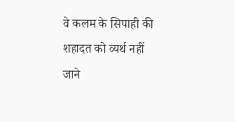वे कलम के सिपाही की शहादत को व्यर्थ नहीं जाने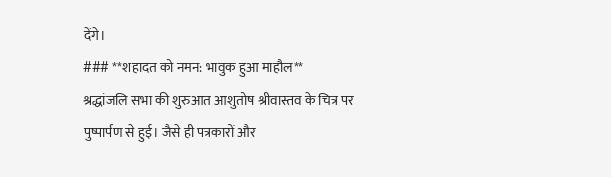देंगे।
### **शहादत को नमन: भावुक हुआ माहौल**
श्रद्धांजलि सभा की शुरुआत आशुतोष श्रीवास्तव के चित्र पर पुष्पार्पण से हुई। जैसे ही पत्रकारों और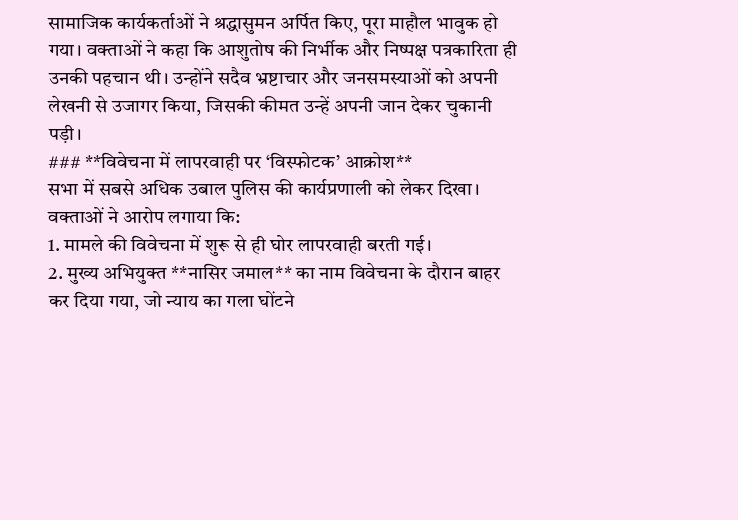सामाजिक कार्यकर्ताओं ने श्रद्धासुमन अर्पित किए, पूरा माहौल भावुक हो गया। वक्ताओं ने कहा कि आशुतोष की निर्भीक और निष्पक्ष पत्रकारिता ही उनकी पहचान थी। उन्होंने सदैव भ्रष्टाचार और जनसमस्याओं को अपनी लेखनी से उजागर किया, जिसकी कीमत उन्हें अपनी जान देकर चुकानी पड़ी।
### **विवेचना में लापरवाही पर ‘विस्फोटक’ आक्रोश**
सभा में सबसे अधिक उबाल पुलिस की कार्यप्रणाली को लेकर दिखा। वक्ताओं ने आरोप लगाया कि:
1. मामले की विवेचना में शुरू से ही घोर लापरवाही बरती गई।
2. मुख्य अभियुक्त **नासिर जमाल** का नाम विवेचना के दौरान बाहर कर दिया गया, जो न्याय का गला घोंटने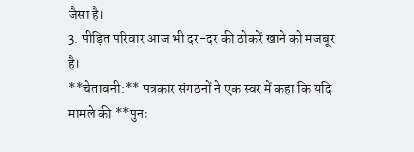जैसा है।
3. पीड़ित परिवार आज भी दर-दर की ठोकरें खाने को मजबूर है।
**चेतावनी:** पत्रकार संगठनों ने एक स्वर में कहा कि यदि मामले की **पुनः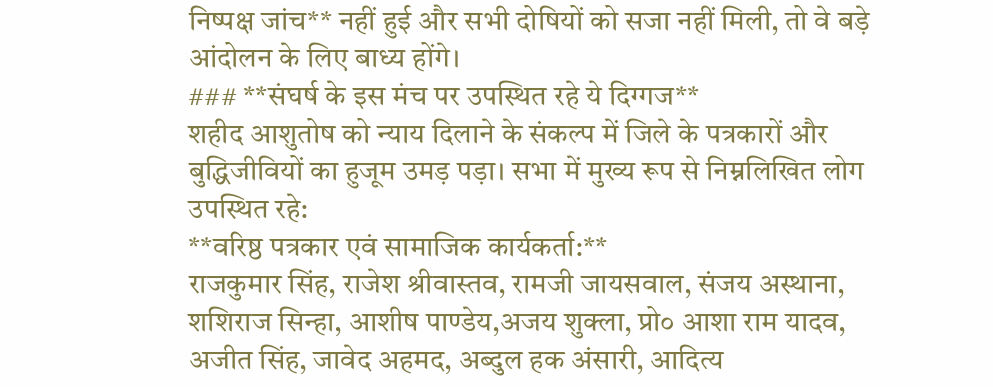निष्पक्ष जांच** नहीं हुई और सभी दोषियों को सजा नहीं मिली, तो वे बड़े आंदोलन के लिए बाध्य होंगे।
### **संघर्ष के इस मंच पर उपस्थित रहे ये दिग्गज**
शहीद आशुतोष को न्याय दिलाने के संकल्प में जिले के पत्रकारों और बुद्धिजीवियों का हुजूम उमड़ पड़ा। सभा में मुख्य रूप से निम्नलिखित लोग उपस्थित रहे:
**वरिष्ठ पत्रकार एवं सामाजिक कार्यकर्ता:**
राजकुमार सिंह, राजेश श्रीवास्तव, रामजी जायसवाल, संजय अस्थाना, शशिराज सिन्हा, आशीष पाण्डेय,अजय शुक्ला, प्रो० आशा राम यादव, अजीत सिंह, जावेद अहमद, अब्दुल हक अंसारी, आदित्य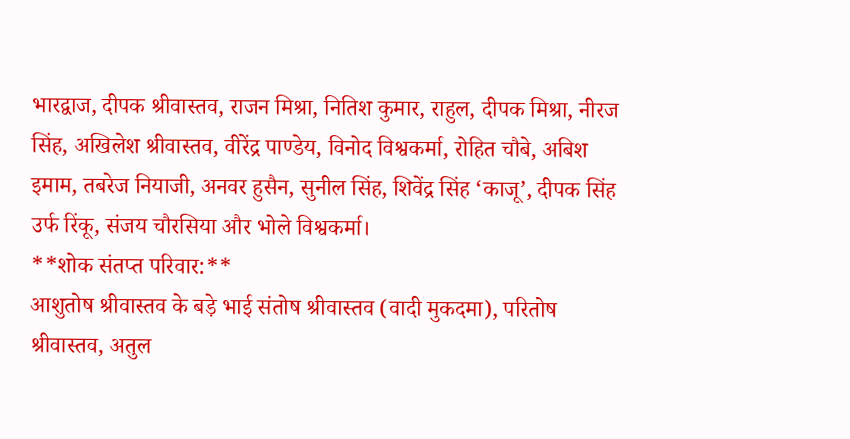भारद्वाज, दीपक श्रीवास्तव, राजन मिश्रा, नितिश कुमार, राहुल, दीपक मिश्रा, नीरज सिंह, अखिलेश श्रीवास्तव, वीरेंद्र पाण्डेय, विनोद विश्वकर्मा, रोहित चौबे, अबिश इमाम, तबरेज नियाजी, अनवर हुसैन, सुनील सिंह, शिवेंद्र सिंह ‘काजू’, दीपक सिंह उर्फ रिंकू, संजय चौरसिया और भोले विश्वकर्मा।
**शोक संतप्त परिवार:**
आशुतोष श्रीवास्तव के बड़े भाई संतोष श्रीवास्तव (वादी मुकदमा), परितोष श्रीवास्तव, अतुल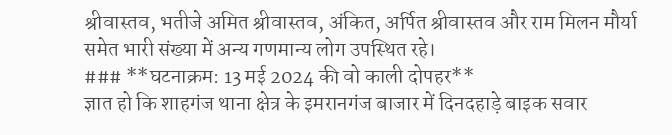श्रीवास्तव, भतीजे अमित श्रीवास्तव, अंकित, अर्पित श्रीवास्तव और राम मिलन मौर्या समेत भारी संख्या में अन्य गणमान्य लोग उपस्थित रहे।
### **घटनाक्रम: 13 मई 2024 की वो काली दोपहर**
ज्ञात हो कि शाहगंज थाना क्षेत्र के इमरानगंज बाजार में दिनदहाड़े बाइक सवार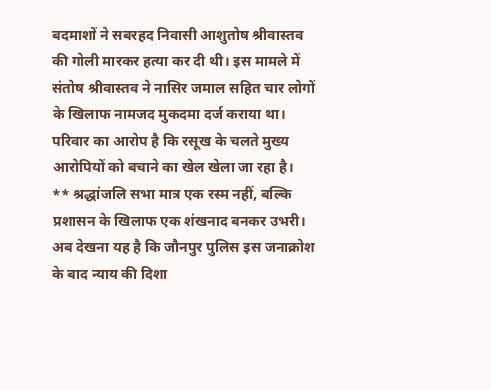बदमाशों ने सबरहद निवासी आशुतोष श्रीवास्तव की गोली मारकर हत्या कर दी थी। इस मामले में संतोष श्रीवास्तव ने नासिर जमाल सहित चार लोगों के खिलाफ नामजद मुकदमा दर्ज कराया था। परिवार का आरोप है कि रसूख के चलते मुख्य आरोपियों को बचाने का खेल खेला जा रहा है।
** श्रद्धांजलि सभा मात्र एक रस्म नहीं, बल्कि प्रशासन के खिलाफ एक शंखनाद बनकर उभरी। अब देखना यह है कि जौनपुर पुलिस इस जनाक्रोश के बाद न्याय की दिशा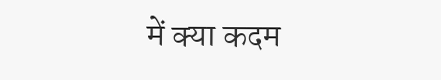में क्या कदम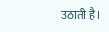उठाती है।